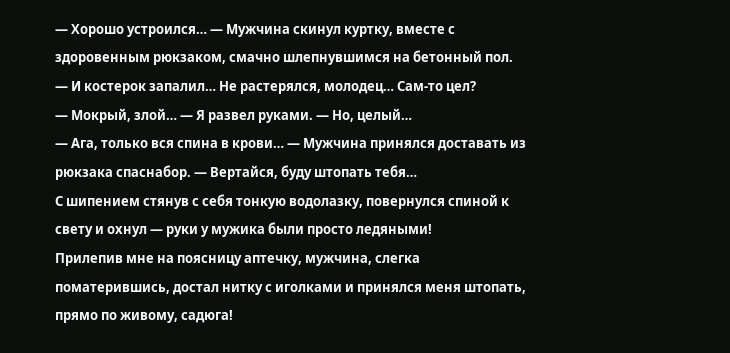— Хорошо устроился… — Мужчина скинул куртку, вместе с здоровенным рюкзаком, смачно шлепнувшимся на бетонный пол. — И костерок запалил… Не растерялся, молодец… Сам-то цел?
— Мокрый, злой… — Я развел руками. — Но, целый…
— Ага, только вся спина в крови… — Мужчина принялся доставать из рюкзака спаснабор. — Вертайся, буду штопать тебя…
С шипением стянув с себя тонкую водолазку, повернулся спиной к свету и охнул — руки у мужика были просто ледяными!
Прилепив мне на поясницу аптечку, мужчина, слегка поматерившись, достал нитку с иголками и принялся меня штопать, прямо по живому, садюга!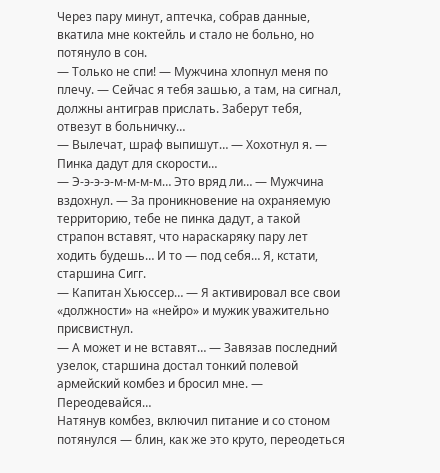Через пару минут, аптечка, собрав данные, вкатила мне коктейль и стало не больно, но потянуло в сон.
— Только не спи! — Мужчина хлопнул меня по плечу. — Сейчас я тебя зашью, а там, на сигнал, должны антиграв прислать. Заберут тебя, отвезут в больничку…
— Вылечат, шраф выпишут… — Хохотнул я. — Пинка дадут для скорости…
— Э-э-э-э-м-м-м-м… Это вряд ли… — Мужчина вздохнул. — За проникновение на охраняемую территорию, тебе не пинка дадут, а такой страпон вставят, что нараскаряку пару лет ходить будешь… И то — под себя… Я, кстати, старшина Сигг.
— Капитан Хьюссер… — Я активировал все свои «должности» на «нейро» и мужик уважительно присвистнул.
— А может и не вставят… — Завязав последний узелок, старшина достал тонкий полевой армейский комбез и бросил мне. — Переодевайся…
Натянув комбез, включил питание и со стоном потянулся — блин, как же это круто, переодеться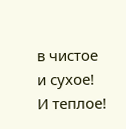в чистое и сухое!
И теплое!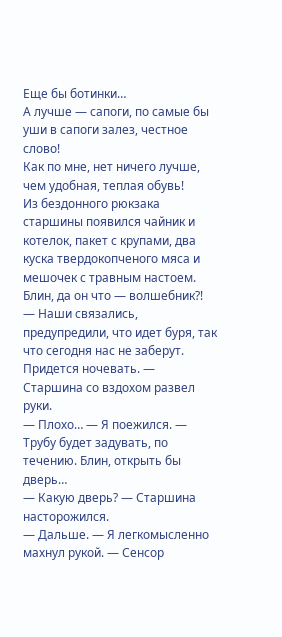Еще бы ботинки…
А лучше — сапоги, по самые бы уши в сапоги залез, честное слово!
Как по мне, нет ничего лучше, чем удобная, теплая обувь!
Из бездонного рюкзака старшины появился чайник и котелок, пакет с крупами, два куска твердокопченого мяса и мешочек с травным настоем.
Блин, да он что — волшебник?!
— Наши связались, предупредили, что идет буря, так что сегодня нас не заберут. Придется ночевать. — Старшина со вздохом развел руки.
— Плохо… — Я поежился. — Трубу будет задувать, по течению. Блин, открыть бы дверь…
— Какую дверь? — Старшина насторожился.
— Дальше. — Я легкомысленно махнул рукой. — Сенсор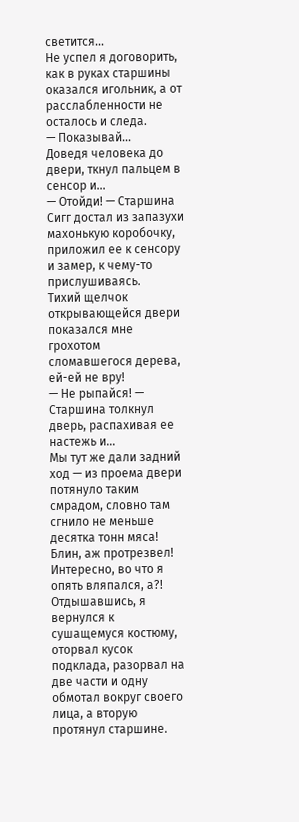светится…
Не успел я договорить, как в руках старшины оказался игольник, а от расслабленности не осталось и следа.
— Показывай…
Доведя человека до двери, ткнул пальцем в сенсор и…
— Отойди! — Старшина Сигг достал из запазухи махонькую коробочку, приложил ее к сенсору и замер, к чему-то прислушиваясь.
Тихий щелчок открывающейся двери показался мне грохотом сломавшегося дерева, ей-ей не вру!
— Не рыпайся! — Старшина толкнул дверь, распахивая ее настежь и…
Мы тут же дали задний ход — из проема двери потянуло таким смрадом, словно там сгнило не меньше десятка тонн мяса!
Блин, аж протрезвел!
Интересно, во что я опять вляпался, а?!
Отдышавшись, я вернулся к сушащемуся костюму, оторвал кусок подклада, разорвал на две части и одну обмотал вокруг своего лица, а вторую протянул старшине.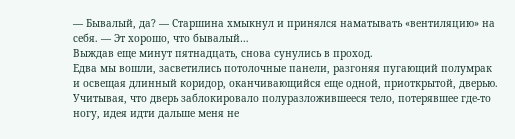— Бывалый, да? — Старшина хмыкнул и принялся наматывать «вентиляцию» на себя. — Эт хорошо, что бывалый…
Выждав еще минут пятнадцать, снова сунулись в проход.
Едва мы вошли, засветились потолочные панели, разгоняя пугающий полумрак и освещая длинный коридор, оканчивающийся еще одной, приоткрытой, дверью.
Учитывая, что дверь заблокировало полуразложившееся тело, потерявшее где-то ногу, идея идти дальше меня не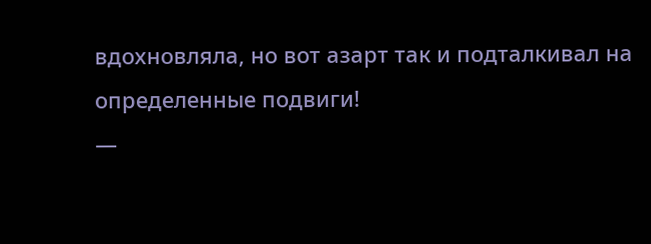вдохновляла, но вот азарт так и подталкивал на определенные подвиги!
—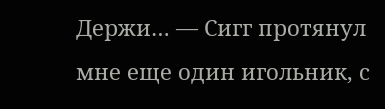Держи… — Сигг протянул мне еще один игольник, с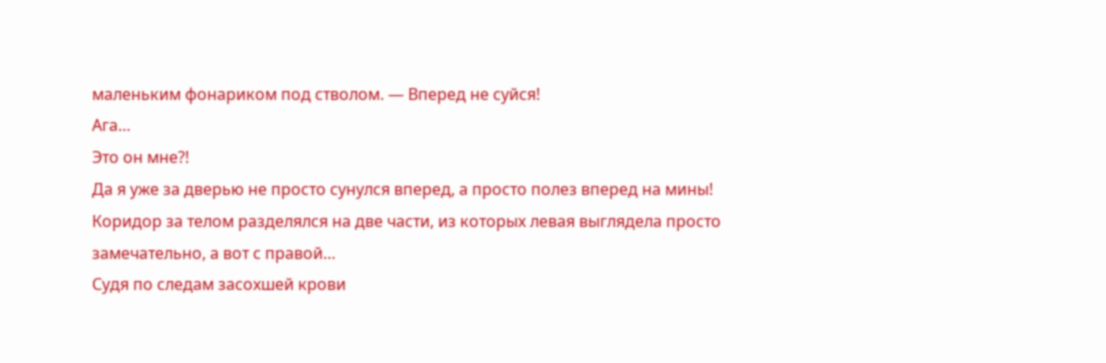маленьким фонариком под стволом. — Вперед не суйся!
Ага…
Это он мне?!
Да я уже за дверью не просто сунулся вперед, а просто полез вперед на мины!
Коридор за телом разделялся на две части, из которых левая выглядела просто замечательно, а вот с правой…
Судя по следам засохшей крови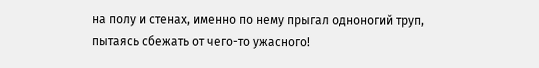на полу и стенах, именно по нему прыгал одноногий труп, пытаясь сбежать от чего-то ужасного!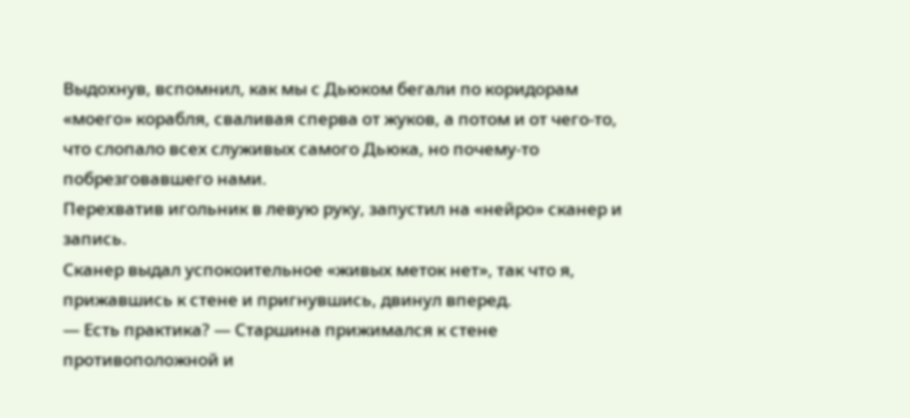Выдохнув, вспомнил, как мы с Дьюком бегали по коридорам «моего» корабля, сваливая сперва от жуков, а потом и от чего-то, что слопало всех служивых самого Дьюка, но почему-то побрезговавшего нами.
Перехватив игольник в левую руку, запустил на «нейро» сканер и запись.
Сканер выдал успокоительное «живых меток нет», так что я, прижавшись к стене и пригнувшись, двинул вперед.
— Есть практика? — Старшина прижимался к стене противоположной и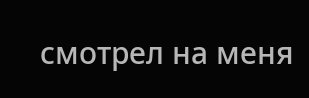смотрел на меня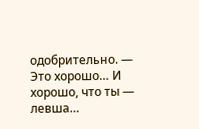одобрительно. — Это хорошо… И хорошо, что ты — левша…